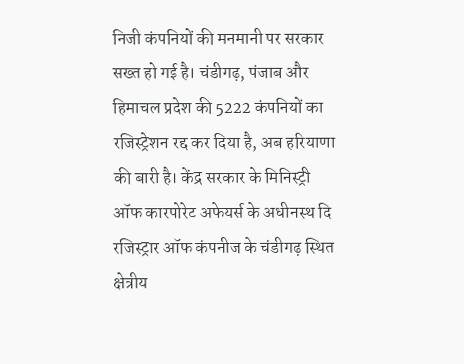निजी कंपनियों की मनमानी पर सरकार सख्त हो गई है। चंडीगढ़, पंजाब और हिमाचल प्रदेश की 5222 कंपनियों का रजिस्ट्रेशन रद्द कर दिया है, अब हरियाणा की बारी है। केंद्र सरकार के मिनिस्ट्री ऑफ कारपोरेट अफेयर्स के अधीनस्थ दि रजिस्ट्रार ऑफ कंपनीज के चंडीगढ़ स्थित क्षेत्रीय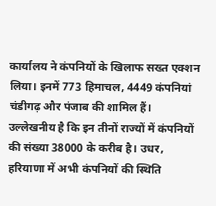कार्यालय ने कंपनियों के खिलाफ सख्त एक्शन लिया। इनमें 773 हिमाचल, 4449 कंपनियां चंडीगढ़ और पंजाब की शामिल हैं।
उल्लेखनीय है कि इन तीनों राज्यों में कंपनियों की संख्या 38000 के करीब है। उधर, हरियाणा में अभी कंपनियों की स्थिति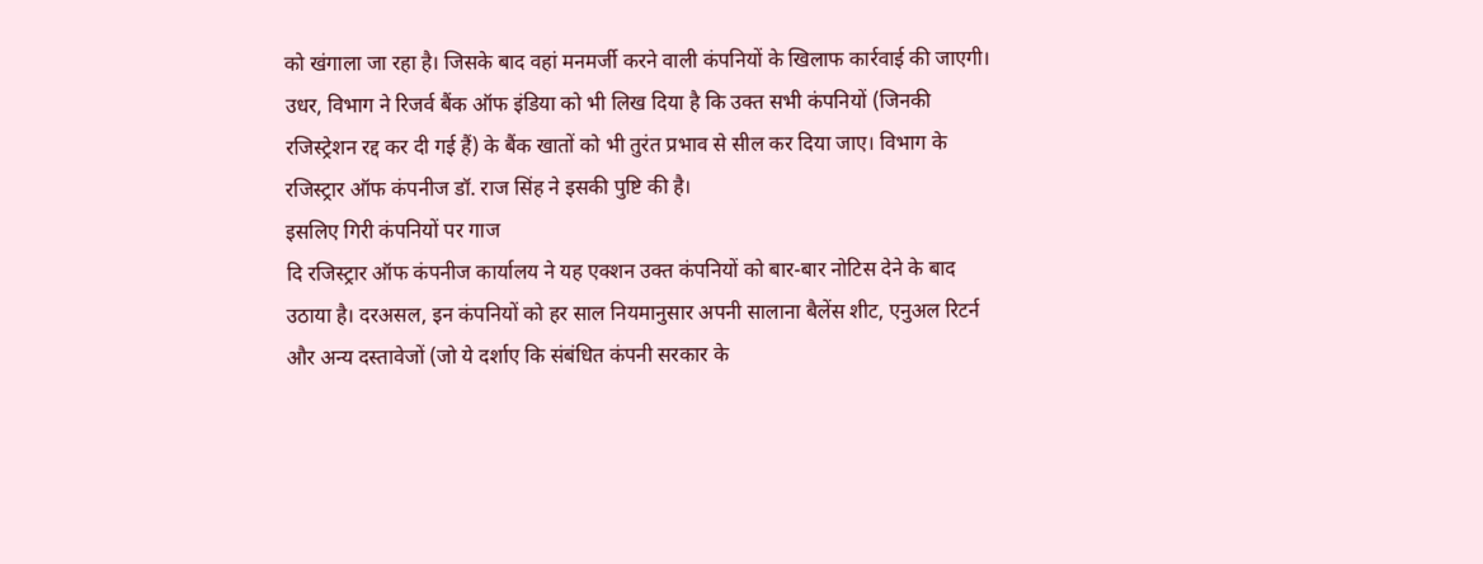को खंगाला जा रहा है। जिसके बाद वहां मनमर्जी करने वाली कंपनियों के खिलाफ कार्रवाई की जाएगी। उधर, विभाग ने रिजर्व बैंक ऑफ इंडिया को भी लिख दिया है कि उक्त सभी कंपनियों (जिनकी रजिस्ट्रेशन रद्द कर दी गई हैं) के बैंक खातों को भी तुरंत प्रभाव से सील कर दिया जाए। विभाग के रजिस्ट्रार ऑफ कंपनीज डॉ. राज सिंह ने इसकी पुष्टि की है।
इसलिए गिरी कंपनियों पर गाज
दि रजिस्ट्रार ऑफ कंपनीज कार्यालय ने यह एक्शन उक्त कंपनियों को बार-बार नोटिस देने के बाद उठाया है। दरअसल, इन कंपनियों को हर साल नियमानुसार अपनी सालाना बैलेंस शीट, एनुअल रिटर्न और अन्य दस्तावेजों (जो ये दर्शाए कि संबंधित कंपनी सरकार के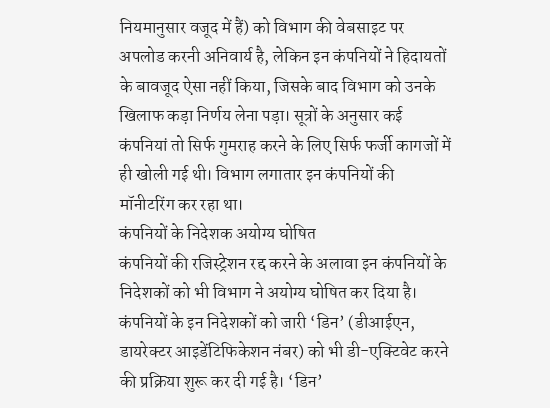नियमानुसार वजूद में हैं) को विभाग की वेबसाइट पर अपलोड करनी अनिवार्य है, लेकिन इन कंपनियों ने हिदायतों के बावजूद ऐसा नहीं किया, जिसके बाद विभाग को उनके खिलाफ कड़ा निर्णय लेना पड़ा। सूत्रों के अनुसार कई कंपनियां तो सिर्फ गुमराह करने के लिए सिर्फ फर्जी कागजों में ही खोली गई थी। विभाग लगातार इन कंपनियों की मॉनीटरिंग कर रहा था।
कंपनियों के निदेशक अयोग्य घोषित
कंपनियों की रजिस्ट्रेशन रद्द करने के अलावा इन कंपनियों के निदेशकों को भी विभाग ने अयोग्य घोषित कर दिया है। कंपनियों के इन निदेशकों को जारी ‘डिन’ (डीआईएन, डायरेक्टर आइडेंटिफिकेशन नंबर) को भी डी-एक्टिवेट करने की प्रक्रिया शुरू कर दी गई है। ‘डिन’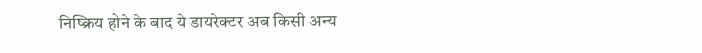निष्क्रिय होने के बाद ये डायरेक्टर अब किसी अन्य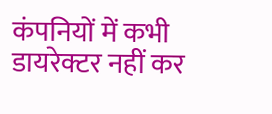कंपनियों में कभी डायरेक्टर नहीं कर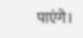पाएंगे।